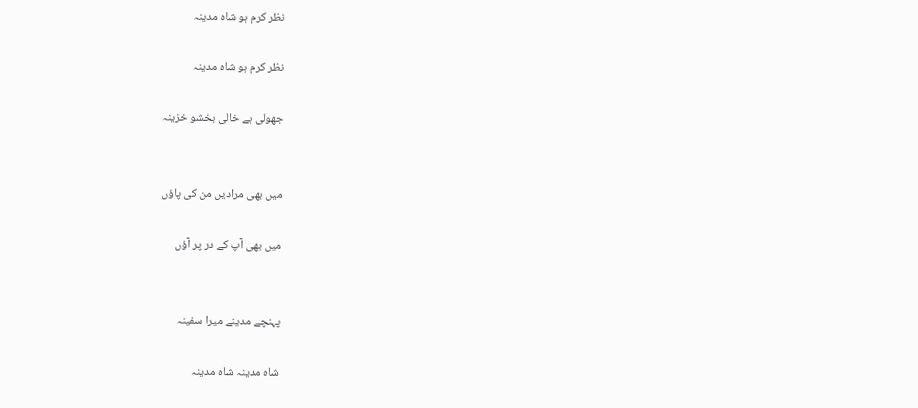نظر کرم ہو شاہ مدینہ

نظر کرم ہو شاہ مدینہ

جھولی ہے خالی بخشو خزینہ


میں بھی مرادیں من کی پاؤں

میں بھی آپ کے در پر آؤں


پہنچے مدینے میرا سفینہ

شاه مدینہ شاہ مدینہ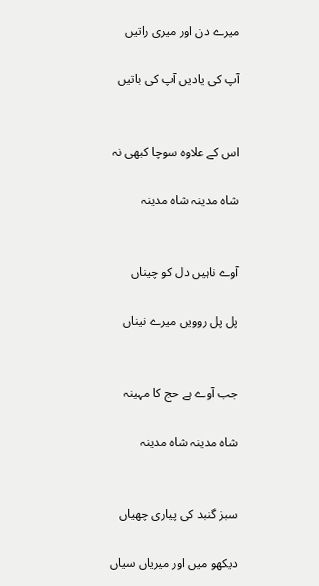میرے دن اور میری راتیں

آپ کی یادیں آپ کی باتیں


اس کے علاوہ سوچا کبھی نہ

شاه مدینہ شاہ مدینہ


آوے ناہیں دل کو چیناں

پل پل روویں میرے نیناں


جب آوے ہے حج کا مہینہ

شاه مدینہ شاہ مدینہ


سبز گنبد کی پیاری چھیاں

دیکھو میں اور میریاں سیاں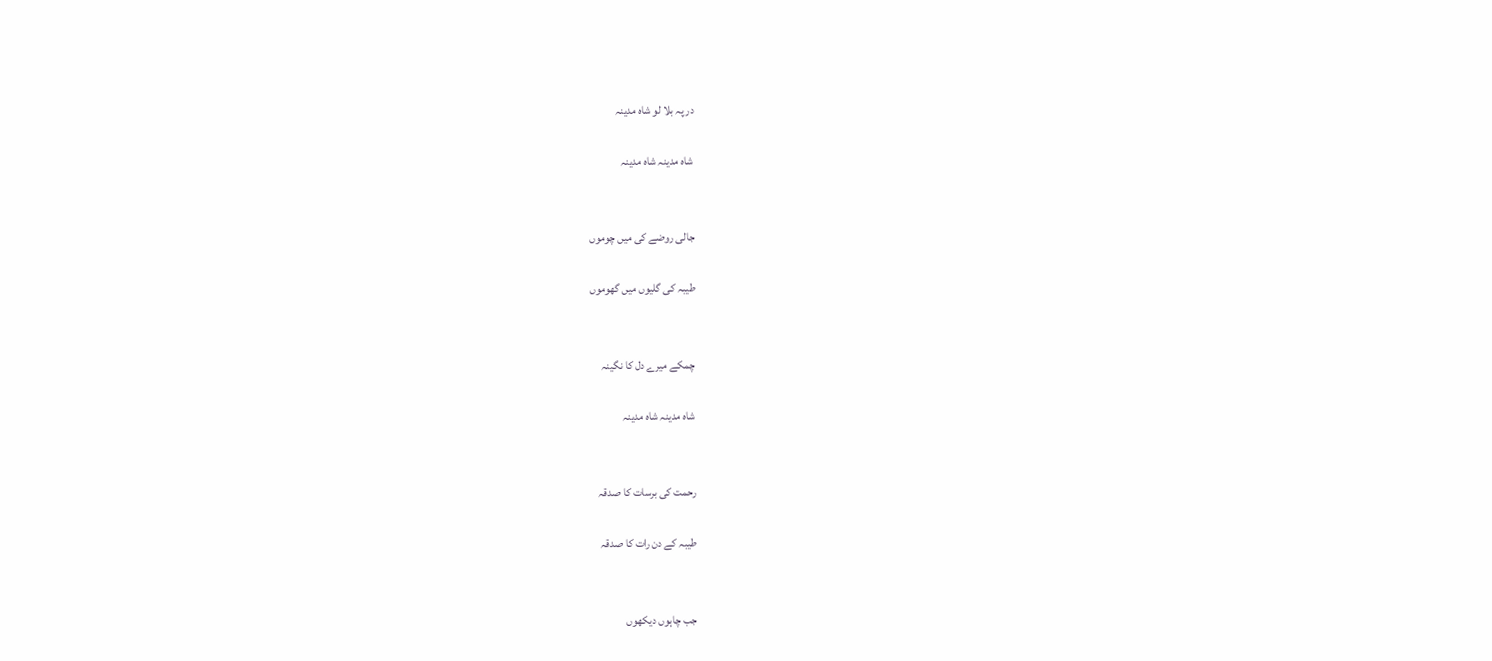در پہ بلا لو شاہ مدینہ

شاه مدینہ شاہ مدینہ


جالی روضے کی میں چوموں

طیبہ کی گلیوں میں گھوموں


چمکے میرے دل کا نگینہ

شاه مدینہ شاہ مدینہ


رحمت کی برسات کا صدقہ

طیبہ کے دن رات کا صدقہ


جب چاہوں دیکھوں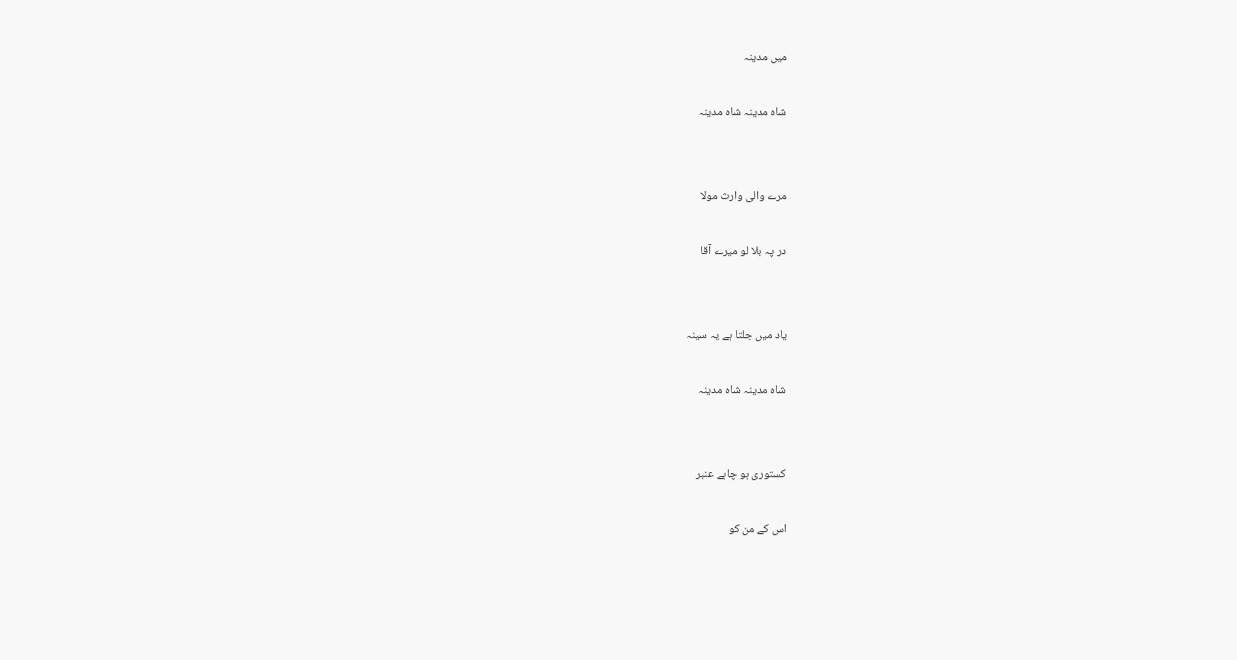میں مدینہ

شاه مدینہ شاہ مدینہ


مرے والی وارث مولا

در پہ بلا لو میرے آقا


یاد میں جلتا ہے یہ سینہ

شاه مدینہ شاہ مدینہ


کستوری ہو چاہے عنبر

اس کے من کو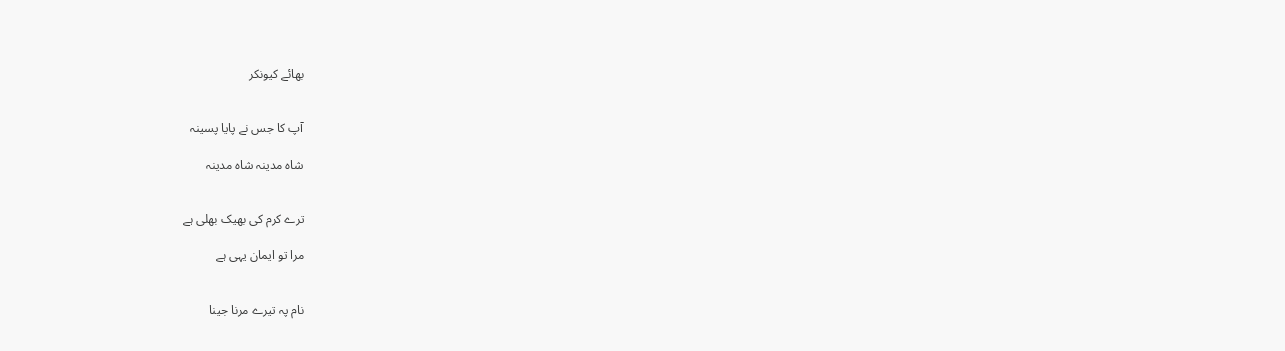بھائے کیونکر


آپ کا جس نے پایا پسینہ

شاه مدینہ شاہ مدینہ


ترے کرم کی بھیک بھلی ہے

مرا تو ایمان یہی ہے


نام پہ تیرے مرنا جینا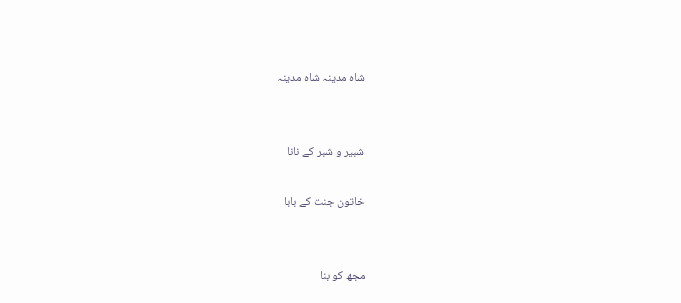شاه مدینہ شاہ مدینہ


شبیر و شبر کے نانا

خاتون جنت کے بابا


مجھ کو بنا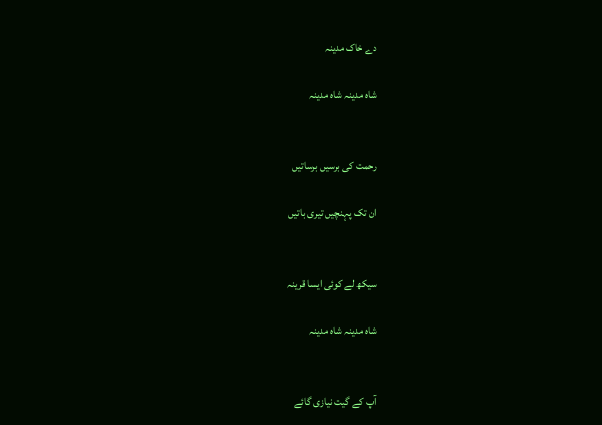دے خاک مدینہ

شاه مدینہ شاہ مدینہ


رحمت کی برسیں برساتیں

ان تک پہنچیں تیری باتیں


سیکھ لے کوئی ایسا قرینہ

شاه مدینہ شاہ مدینہ


آپ کے گیت نیازی گائے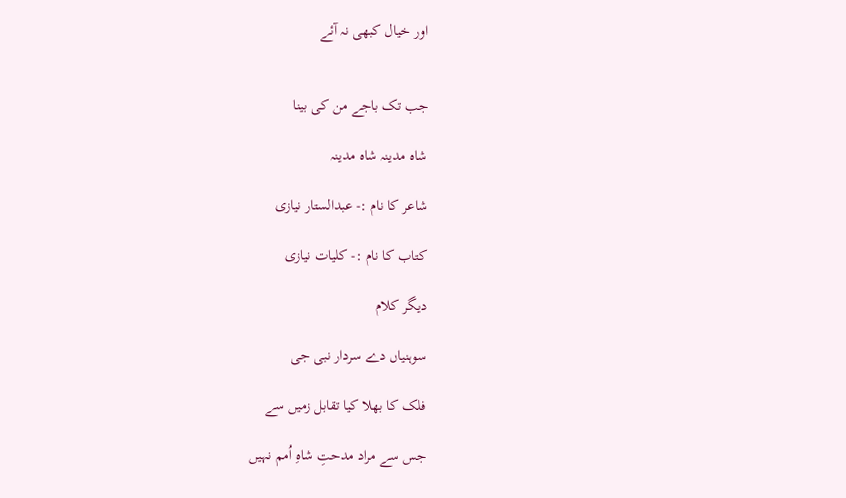اور خیال کبھی نہ آئے


جب تک باجے من کی بینا

شاه مدینہ شاہ مدینہ

شاعر کا نام :- عبدالستار نیازی

کتاب کا نام :- کلیات نیازی

دیگر کلام

سوہنیاں دے سردار نبی جی

فلک کا بھلا کیا تقابل زمیں سے

جس سے مراد مدحتِ شاہِ اُمم نہیں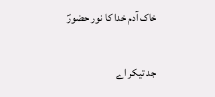خاک آدم خدا کا نور حضورؐ

جد تیکر اے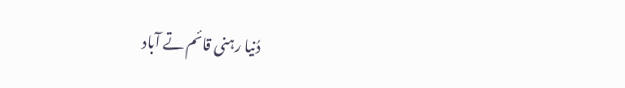دُنیا رہنی قائم تے آباد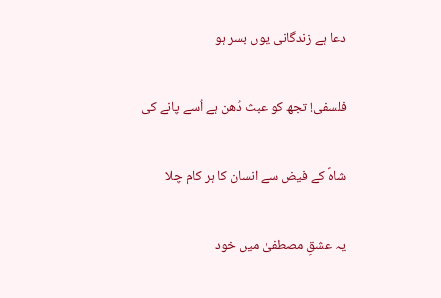دعا ہے زندگانی یوں بسر ہو

فلسفی! تجھ کو عبث دُھن ہے اُسے پانے کی

شاہؐ کے فیض سے انسان کا ہر کام چلا

یہ عشقِ مصطفیٰ میں خود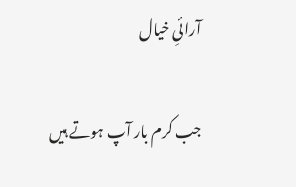آرائیِ خیال

جب کرم بار آپ ہوتے ہیں